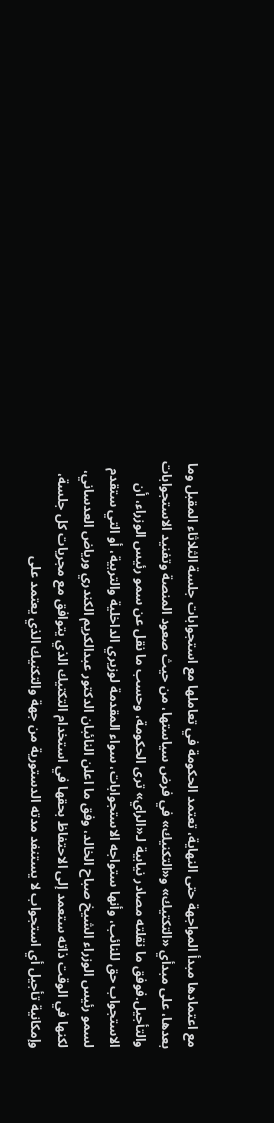مع اعتمادها مبدأ المواجهة حتى النهاية، تعتمد الحكومة في تعاملها مع استجوابات جلسة الثلاثاء المقبل وما بعدها، على مبدأي «التكتيك» و«التكنيك» في فرض سياستها، من حيث صعود المنصة وتفنيد الاستجوابات والتأجيل.فوفق ما نقلته مصادر نيابية لـ«الراي» ترى الحكومة، وحسب ما نقل عن سمو رئيس الوزراء، أن الاستجواب حق للنائب، وأنها ستواجه الاستجوابات، سواء المقدمة لوزيري الداخلية والتربية، أو التي ستقدم لسمو رئيس الوزراء الشيخ صباح الخالد، وفق ما اعلن النائبان الدكتور عبدالكريم الكندري ورياض العدساني، لكنها في الوقت ذاته ستعمد إلى الاحتفاظ بحقها في استخدام التكتيك الذي يتوافق مع مجريات كل جلسة، وإمكانية تأجيل أي استجواب لا يستنفد مدته الدستورية من جهة والتكنيك الذي يعتمد على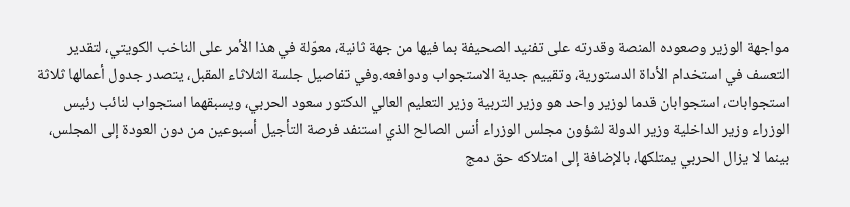مواجهة الوزير وصعوده المنصة وقدرته على تفنيد الصحيفة بما فيها من جهة ثانية، معوّلة في هذا الأمر على الناخب الكويتي، لتقدير التعسف في استخدام الأداة الدستورية، وتقييم جدية الاستجواب ودوافعه.وفي تفاصيل جلسة الثلاثاء المقبل، يتصدر جدول أعمالها ثلاثة استجوابات، استجوابان قدما لوزير واحد هو وزير التربية وزير التعليم العالي الدكتور سعود الحربي، ويسبقهما استجواب لنائب رئيس الوزراء وزير الداخلية وزير الدولة لشؤون مجلس الوزراء أنس الصالح الذي استنفد فرصة التأجيل أسبوعين من دون العودة إلى المجلس، بينما لا يزال الحربي يمتلكها، بالإضافة إلى امتلاكه حق دمج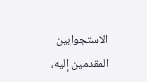الاستجوابين المقدمين إليه،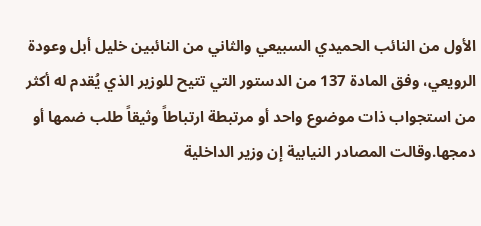الأول من النائب الحميدي السبيعي والثاني من النائبين خليل أبل وعودة الرويعي، وفق المادة 137 من الدستور التي تتيح للوزير الذي يُقدم له أكثر من استجواب ذات موضوع واحد أو مرتبطة ارتباطاً وثيقاً طلب ضمها أو دمجها.وقالت المصادر النيابية إن وزير الداخلية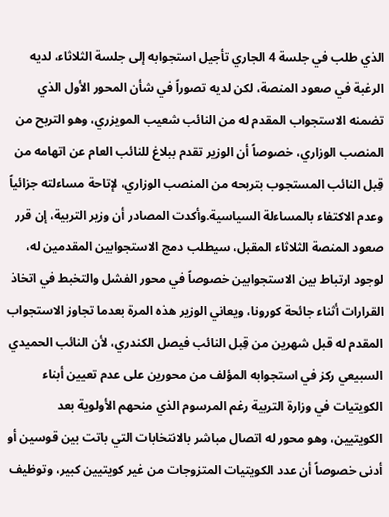الذي طلب في جلسة 4 الجاري تأجيل استجوابه إلى جلسة الثلاثاء، لديه الرغبة في صعود المنصة، لكن لديه تصوراً في شأن المحور الأول الذي تضمنه الاستجواب المقدم له من النائب شعيب المويزري، وهو التربح من المنصب الوزاري، خصوصاً أن الوزير تقدم ببلاغ للنائب العام عن اتهامه من قِبل النائب المستجوب بتربحه من المنصب الوزاري، لإتاحة مساءلته جزائياً وعدم الاكتفاء بالمساءلة السياسية.وأكدت المصادر أن وزير التربية، إن قرر صعود المنصة الثلاثاء المقبل، سيطلب دمج الاستجوابين المقدمين له، لوجود ارتباط بين الاستجوابين خصوصاً في محور الفشل والتخبط في اتخاذ القرارات أثناء جائحة كورونا، ويعاني الوزير هذه المرة بعدما تجاوز الاستجواب المقدم له قبل شهرين من قِبل النائب فيصل الكندري، لأن النائب الحميدي السبيعي ركز في استجوابه المؤلف من محورين على عدم تعيين أبناء الكويتيات في وزارة التربية رغم المرسوم الذي منحهم الأولوية بعد الكويتيين، وهو محور له اتصال مباشر بالانتخابات التي باتت بين قوسين أو أدنى خصوصاً أن عدد الكويتيات المتزوجات من غير كويتيين كبير، وتوظيف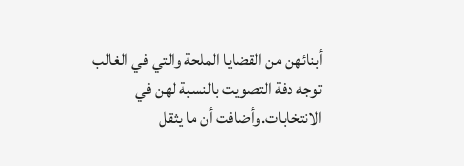أبنائهن من القضايا الملحة والتي في الغالب توجه دفة التصويت بالنسبة لهن في الانتخابات.وأضافت أن ما يثقل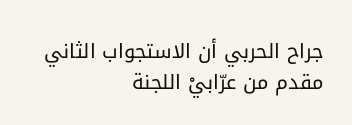جراح الحربي أن الاستجواب الثاني مقدم من عرّابيْ اللجنة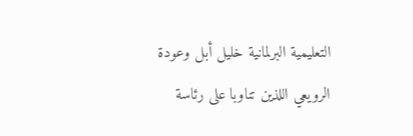التعليمية البرلمانية خليل أبل وعودة الرويعي اللذين تناوبا على رئاسة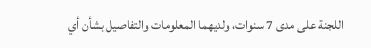اللجنة على مدى 7 سنوات، ولديهما المعلومات والتفاصيل بشأن أي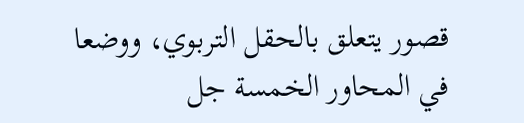قصور يتعلق بالحقل التربوي، ووضعا في المحاور الخمسة جل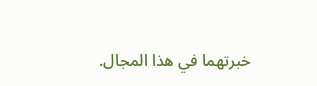خبرتهما في هذا المجال.